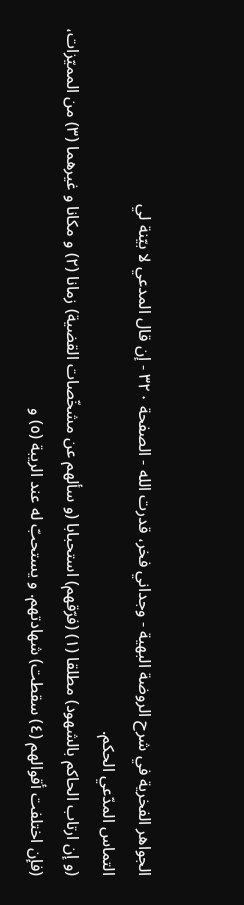الجواهر الفخرية في شرح الروضة البهية - وجداني فخر، قدرت الله - الصفحة ٣٢٠ - إن قال المدعي لا بيّنة لي
التماس المدّعي الحكم.
(و إن ارتاب الحاكم بالشهود) مطلقا (١) (فرّقهم) استحبابا (و سألهم عن مشخّصات القضية) زمانا (٢) و مكانا و غيرهما (٣) من المميّزات، (فإن اختلفت أقوالهم (٤) سقطت) شهادتهم. و يستحبّ له عند الريبة (٥) و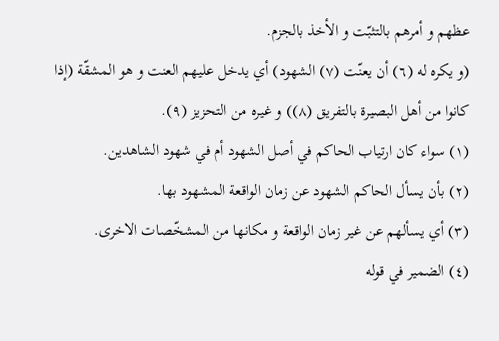عظهم و أمرهم بالتثبّت و الأخذ بالجزم.
(و يكره له (٦) أن يعنّت (٧) الشهود) أي يدخل عليهم العنت و هو المشقّة (إذا كانوا من أهل البصيرة بالتفريق (٨)) و غيره من التحزيز (٩).
(١) سواء كان ارتياب الحاكم في أصل الشهود أم في شهود الشاهدين.
(٢) بأن يسأل الحاكم الشهود عن زمان الواقعة المشهود بها.
(٣) أي يسألهم عن غير زمان الواقعة و مكانها من المشخّصات الاخرى.
(٤) الضمير في قوله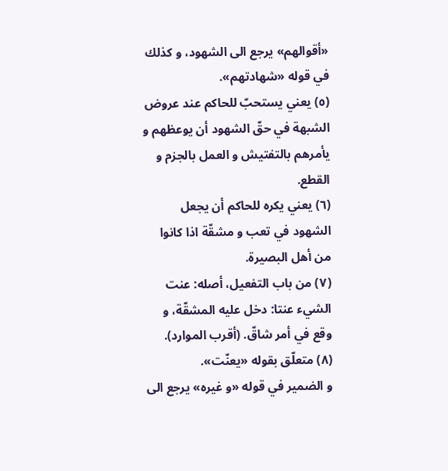«أقوالهم» يرجع الى الشهود، و كذلك في قوله «شهادتهم».
(٥) يعني يستحبّ للحاكم عند عروض الشبهة في حقّ الشهود أن يوعظهم و يأمرهم بالتفتيش و العمل بالجزم و القطع.
(٦) يعني يكره للحاكم أن يجعل الشهود في تعب و مشقّة اذا كانوا من أهل البصيرة.
(٧) من باب التفعيل، أصله: عنت الشيء عنتا: دخل عليه المشقّة، و وقع في أمر شاقّ. (أقرب الموارد).
(٨) متعلّق بقوله «يعنّت».
و الضمير في قوله «و غيره» يرجع الى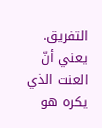التفريق. يعني أنّ العنت الذي يكره هو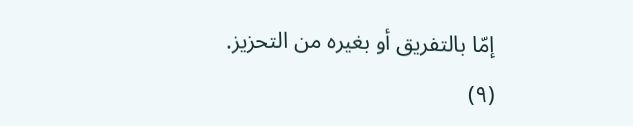إمّا بالتفريق أو بغيره من التحزيز.
(٩)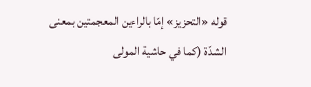قوله «التحزيز» إمّا بالراءين المعجمتين بمعنى الشدّة (كما في حاشية المولى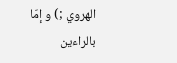الهروي ;) و إمّا بالراءين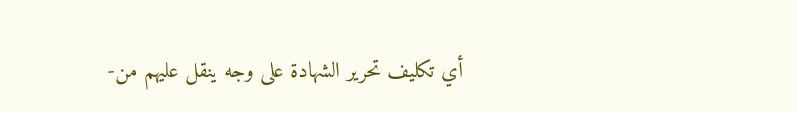أي تكليف تحرير الشهادة على وجه ينقل عليهم من-